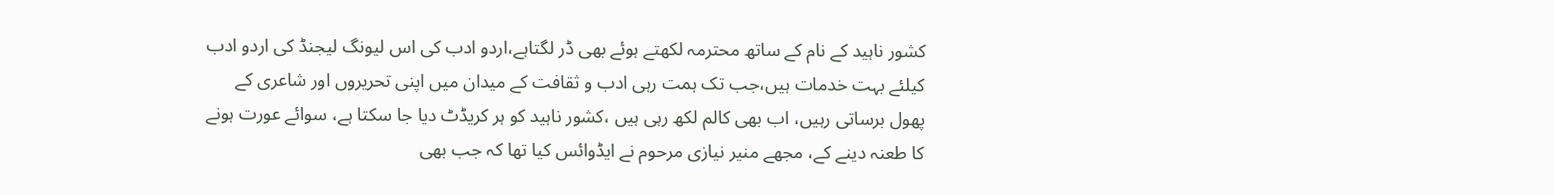کشور ناہید کے نام کے ساتھ محترمہ لکھتے ہوئے بھی ڈر لگتاہے،اردو ادب کی اس لیونگ لیجنڈ کی اردو ادب کیلئے بہت خدمات ہیں،جب تک ہمت رہی ادب و ثقافت کے میدان میں اپنی تحریروں اور شاعری کے پھول برساتی رہیں، اب بھی کالم لکھ رہی ہیں ،کشور ناہید کو ہر کریڈٹ دیا جا سکتا ہے، سوائے عورت ہونے کا طعنہ دینے کے، مجھے منیر نیازی مرحوم نے ایڈوائس کیا تھا کہ جب بھی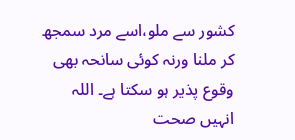کشور سے ملو،اسے مرد سمجھ کر ملنا ورنہ کوئی سانحہ بھی وقوع پذیر ہو سکتا ہے۔ اللہ انہیں صحت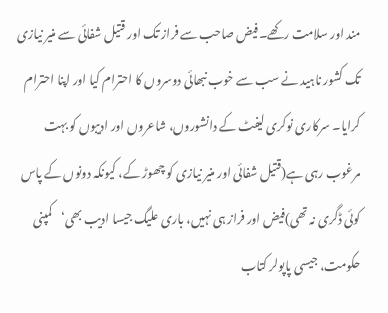مند اور سلامت رکھے۔فیض صاحب سے فراز تک اور قتیل شفائی سے منیر نیازی تک کشور ناہید نے سب سے خوب نبھائی دوسروں کا احترام کیا اور اپنا احترام کرایا۔ سرکاری نوکری لیفٹ کے دانشوروں، شاعروں اور ادیبوں کو بہت مرغوب رہی ہے(قتیل شفائی اور منیر نیازی کو چھوڑ کے، کیونکہ دونوں کے پاس کوئی ڈگری نہ تھی)فیض اور فراز ہی نہیں، باری علیگ جیسا ادیب بھی‘کمپنی حکومت، جیسی پاپولر کتاب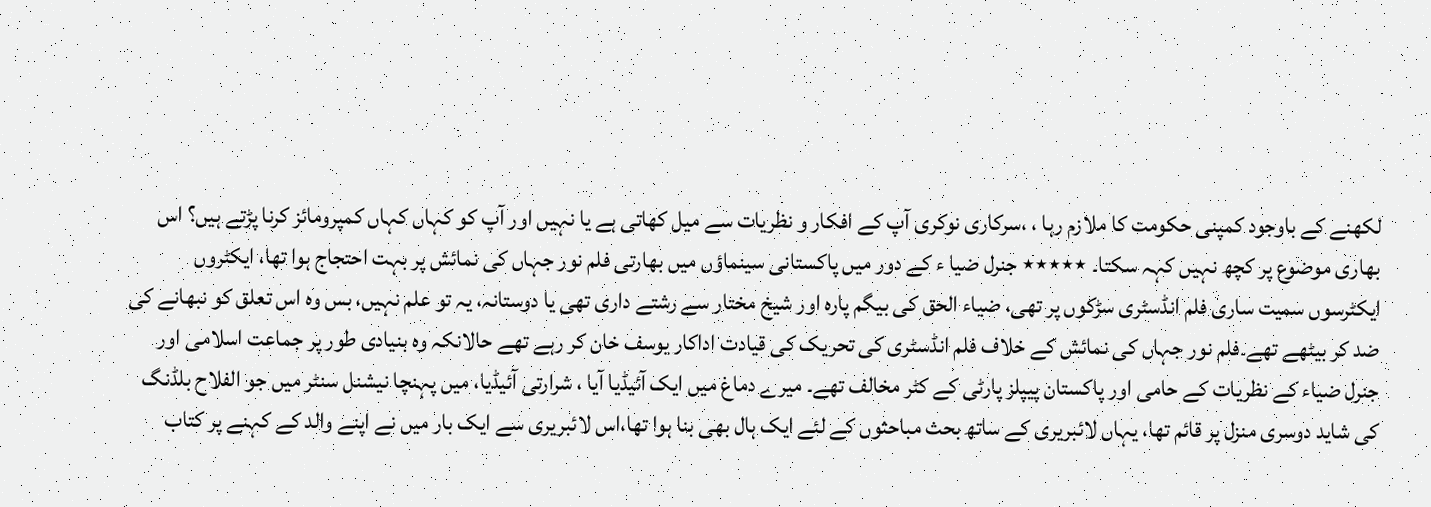لکھنے کے باوجود کمپنی حکومت کا ملازم رہا ، ،سرکاری نوکری آپ کے افکار و نظریات سے میل کھاتی ہے یا نہیں اور آپ کو کہاں کہاں کمپرومائز کرنا پڑتے ہیں؟ اس بھاری موضوع پر کچھ نہیں کہہ سکتا۔ ٭٭٭٭٭ جنرل ضیا ء کے دور میں پاکستانی سینماؤں میں بھارتی فلم نور جہاں کی نمائش پر بہت احتجاج ہوا تھا، ایکٹروں ایکٹرسوں سمیت ساری فلم انڈسٹری سڑکوں پر تھی، ضیاء الحق کی بیگم پارہ اور شیخ مختار سے رشتے داری تھی یا دوستانہ، یہ تو علم نہیں، بس وہ اس تعلق کو نبھانے کی ضد کر بیٹھے تھے۔فلم نور جہاں کی نمائش کے خلاف فلم انڈسٹری کی تحریک کی قیادت اداکار یوسف خان کر رہے تھے حالانکہ وہ بنیادی طور پر جماعت اسلامی اور جنرل ضیاء کے نظریات کے حامی اور پاکستان پیپلز پارٹی کے کٹر مخالف تھے۔ میرے دماغ میں ایک آئیڈیا آیا ، شرارتی آئیڈیا، میں پہنچا نیشنل سنٹر میں جو الفلاح بلڈنگ کی شاید دوسری منزل پر قائم تھا، یہاں لائبریری کے ساتھ بحث مباحثوں کے لئے ایک ہال بھی بنا ہوا تھا،اس لائبریری سے ایک بار میں نے اپنے والد کے کہنے پر کتاب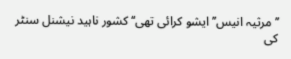’’مرثیہ انیس’’ایشو کرائی تھی‘‘کشور ناہید نیشنل سنٹر کی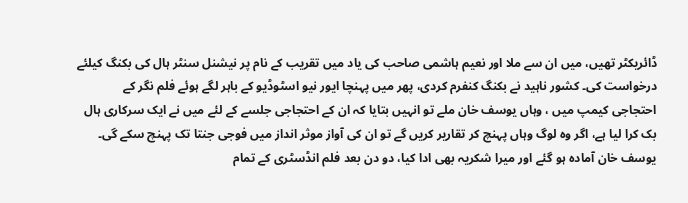ڈائریکٹر تھیں، میں ان سے ملا اور نعیم ہاشمی صاحب کی یاد میں تقریب کے نام پر نیشنل سنٹر ہال کی بکنگ کیلئے درخواست کی۔ کشور ناہید نے بکنگ کنفرم کردی، پھر میں پہنچا ایور نیو اسٹوڈیو کے باہر لگے ہوئے فلم نگر کے احتجاجی کیمپ میں ، وہاں یوسف خان ملے تو انہیں بتایا کہ ان کے احتجاجی جلسے کے لئے میں نے ایک سرکاری ہال بک کرا لیا ہے، اگر وہ لوگ وہاں پہنچ کر تقاریر کریں گے تو ان کی آواز موثر انداز میں فوجی جنتا تک پہنچ سکے گی۔ یوسف خان آمادہ ہو گئے اور میرا شکریہ بھی ادا کیا، دو دن بعد فلم انڈسٹری کے تمام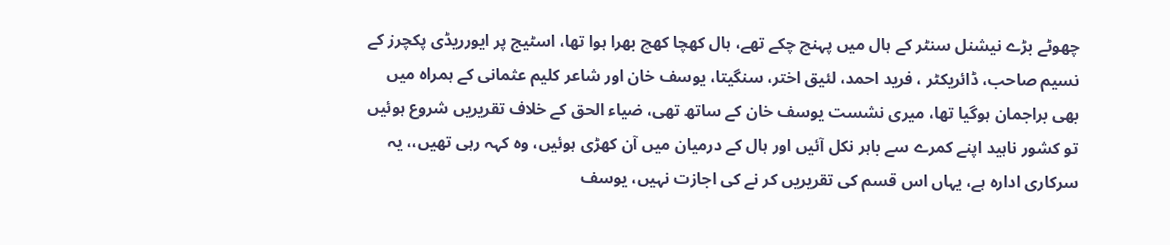چھوٹے بڑے نیشنل سنٹر کے ہال میں پہنچ چکے تھے، ہال کھچا کھچ بھرا ہوا تھا، اسٹیج پر ایورریڈی پکچرز کے نسیم صاحب، ڈائریکٹر ، فرید احمد، لئیق اختر، سنگیتا، یوسف خان اور شاعر کلیم عثمانی کے ہمراہ میں بھی براجمان ہوگیا تھا، میری نشست یوسف خان کے ساتھ تھی، ضیاء الحق کے خلاف تقریریں شروع ہوئیں تو کشور ناہید اپنے کمرے سے باہر نکل آئیں اور ہال کے درمیان میں آن کھڑی ہوئیں، وہ کہہ رہی تھیں،، یہ سرکاری ادارہ ہے، یہاں اس قسم کی تقریریں کر نے کی اجازت نہیں، یوسف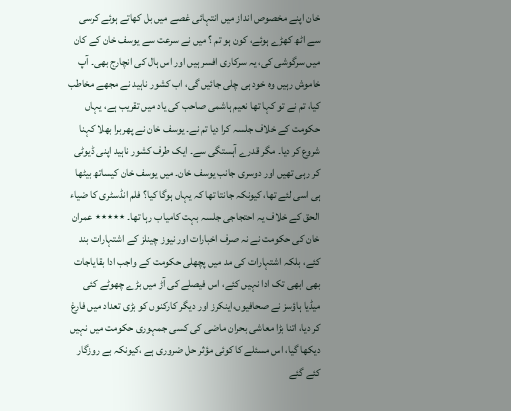خان اپنے مخصوص انداز میں انتہائی غصے میں بل کھاتے ہوئے کرسی سے اٹھ کھڑے ہوئے، کون ہو تم ؟ میں نے سرعت سے یوسف خان کے کان میں سرگوشی کی، یہ سرکاری افسر ہیں اور اس ہال کی انچارج بھی۔ آپ خاموش رہیں وہ خود ہی چلی جائیں گی، اب کشور ناہید نے مجھے مخاطب کیا، تم نے تو کہا تھا نعیم ہاشمی صاحب کی یاد میں تقریب ہے، یہاں حکومت کے خلاف جلسہ کرا دیا تم نے۔ یوسف خان نے پھربرا بھلا کہنا شروع کر دیا۔ مگر قدرے آہستگی سے۔ ایک طرف کشور ناہید اپنی ڈیوٹی کر رہی تھیں اور دوسری جانب یوسف خان۔ میں یوسف خان کیساتھ بیٹھا ہی اسی لئے تھا، کیونکہ جانتا تھا کہ یہاں ہوگا کیا؟ فلم انڈسٹری کا ضیاء الحق کے خلاف یہ احتجاجی جلسہ بہت کامیاب رہا تھا۔ ٭٭٭٭٭ عمران خان کی حکومت نے نہ صرف اخبارات اور نیوز چینلز کے اشتہارات بند کئے، بلکہ اشتہارات کی مد میں پچھلی حکومت کے واجب ادا بقایاجات بھی ابھی تک ادا نہیں کئے، اس فیصلے کی آڑ میں بڑے چھوٹے کئی میڈیا ہاؤسز نے صحافیوں،اینکرز اور دیگر کارکنوں کو بڑی تعداد میں فارغ کر دیا، اتنا بڑا معاشی بحران ماضی کی کسی جمہوری حکومت میں نہیں دیکھا گیا، اس مسئلے کا کوئی مؤثر حل ضروری ہے ،کیونکہ بے روزگار کئے گئے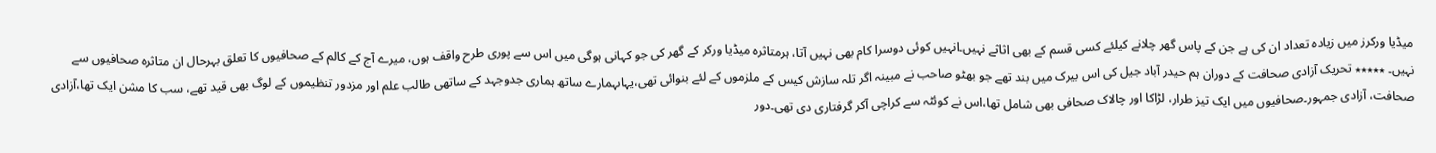میڈیا ورکرز میں زیادہ تعداد ان کی ہے جن کے پاس گھر چلانے کیلئے کسی قسم کے بھی اثاثے نہیں۔انہیں کوئی دوسرا کام بھی نہیں آتا، ہرمتاثرہ میڈیا ورکر کے گھر کی جو کہانی ہوگی میں اس سے پوری طرح واقف ہوں، میرے آج کے کالم کے صحافیوں کا تعلق بہرحال ان متاثرہ صحافیوں سے نہیں۔ ٭٭٭٭٭ تحریک آزادی صحافت کے دوران ہم حیدر آباد جیل کی اس بیرک میں بند تھے جو بھٹو صاحب نے مبینہ اگر تلہ سازش کیس کے ملزموں کے لئے بنوائی تھی،یہاںہمارے ساتھ ہماری جدوجہد کے ساتھی طالب علم اور مزدور تنظیموں کے لوگ بھی قید تھے، سب کا مشن ایک تھا،آزادی صحافت، آزادی جمہور۔صحافیوں میں ایک تیز طرار، لڑاکا اور چالاک صحافی بھی شامل تھا،اس نے کوئٹہ سے کراچی آکر گرفتاری دی تھی۔دور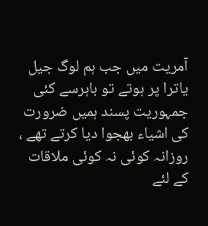آمریت میں جب ہم لوگ جیل یاترا پر ہوتے تو باہرسے کئی جمہوریت پسند ہمیں ضرورت کی اشیاء بھجوا دیا کرتے تھے ، روزانہ کوئی نہ کوئی ملاقات کے لئے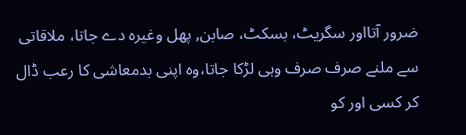ضرور آتااور سگریٹ، بسکٹ، صابن, پھل وغیرہ دے جاتا، ملاقاتی سے ملنے صرف صرف وہی لڑکا جاتا،وہ اپنی بدمعاشی کا رعب ڈال کر کسی اور کو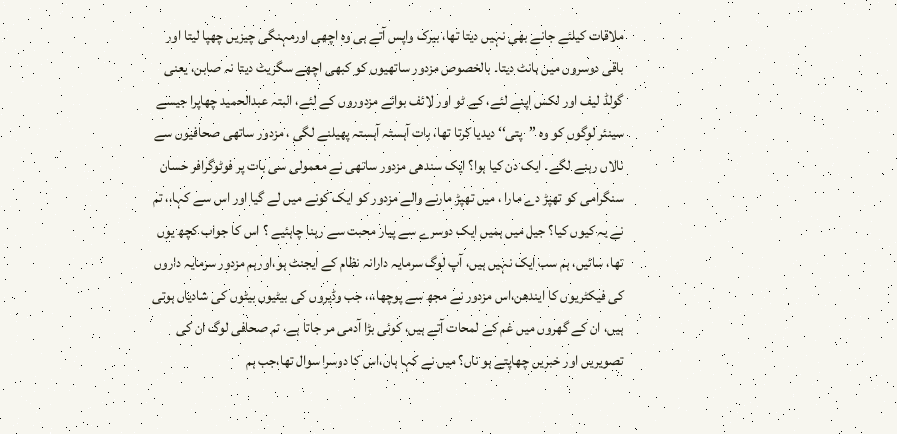ملاقات کیلئے جانے بھی نہیں دیتا تھا، بیرک واپس آتے ہی وہ اچھی اورمہنگی چیزیں چھپا لیتا اور باقی دوسروں میں بانٹ دیتا۔ بالخصوص مزدور ساتھیوں کو کبھی اچھے سگریٹ دیتا نہ صابن، یعنی گولڈ لیف اور لکس اپنے لئے، کے ٹو اور لائف بوائے مزدوروں کے لئے، البتہ عبدالحمید چھاپرا جیسے سینئر لوگوں کو وہ ’’پتی‘‘ دیدیا کرتا تھا، بات آہستہ آہستہ پھیلنے لگی ، مزدور ساتھی صحافیوں سے نالاں رہنے لگے۔ ایک دن کیا ہوا؟ ایک سندھی مزدور ساتھی نے معمولی سی بات پر فوٹوگرافر حسان سنگرامی کو تھپڑ دے مارا ، میں تھپڑ مارنے والے مزدور کو ایک کونے میں لے گیا اور اس سے کہا،، تم نے یہ کیوں کیا؟ جیل میں ہمیں ایک دوسرے سے پیار محبت سے رہنا چاہئیے ؟ اس کا جواب کچھ یوں تھا، سائیں، ہم سب ایک نہیں ہیں، آپ لوگ سرمایہ دارانہ نظام کے ایجنٹ ہو،اورہم مزدور سرمایہ داروں کی فیکٹریوں کا ایندھن،اس مزدور نے مجھ سے پوچھا،،، جب وڈیروں کی بیٹیوں بیٹوں کی شادیاں ہوتی ہیں، ان کے گھروں میں غم کے لمحات آتے ہیں، کوئی بڑا آدمی مر جاتا ہے، تم صحافی لوگ ان کی تصویریں اور خبریں چھاپتے ہو ناں؟ میں نے کہا ہاں،اس کا دوسرا سوال تھا،جب ہم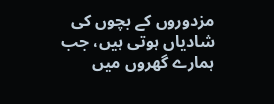مزدوروں کے بچوں کی شادیاں ہوتی ہیں، جب ہمارے گھروں میں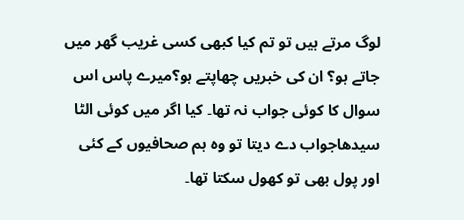لوگ مرتے ہیں تو تم کیا کبھی کسی غریب گھر میں جاتے ہو؟ ان کی خبریں چھاپتے ہو؟میرے پاس اس سوال کا کوئی جواب نہ تھا۔ کیا اگر میں کوئی الٹا سیدھاجواب دے دیتا تو وہ ہم صحافیوں کے کئی اور پول بھی تو کھول سکتا تھا۔